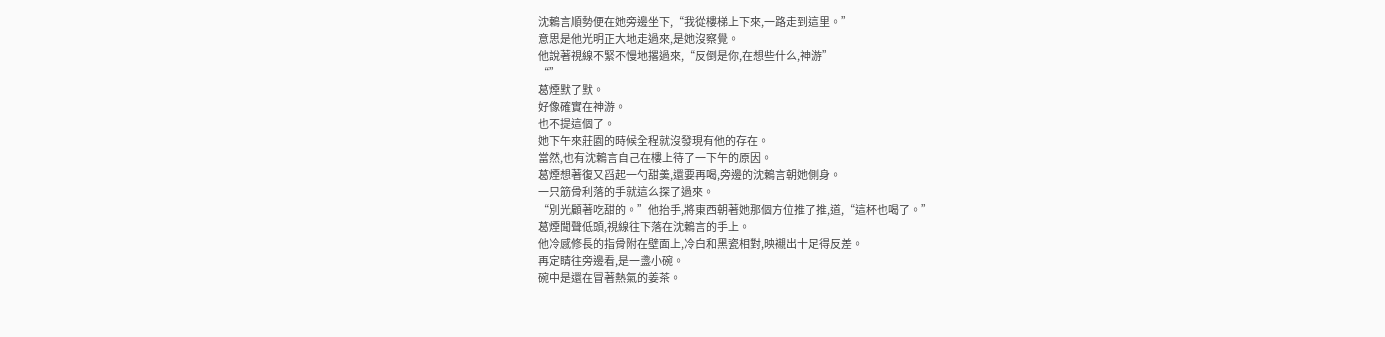沈鶇言順勢便在她旁邊坐下,“我從樓梯上下來,一路走到這里。”
意思是他光明正大地走過來,是她沒察覺。
他說著視線不緊不慢地撂過來,“反倒是你,在想些什么,神游”
“”
葛煙默了默。
好像確實在神游。
也不提這個了。
她下午來莊園的時候全程就沒發現有他的存在。
當然,也有沈鶇言自己在樓上待了一下午的原因。
葛煙想著復又舀起一勺甜羮,還要再喝,旁邊的沈鶇言朝她側身。
一只筋骨利落的手就這么探了過來。
“別光顧著吃甜的。”他抬手,將東西朝著她那個方位推了推,道,“這杯也喝了。”
葛煙聞聲低頭,視線往下落在沈鶇言的手上。
他冷感修長的指骨附在壁面上,冷白和黑瓷相對,映襯出十足得反差。
再定睛往旁邊看,是一盞小碗。
碗中是還在冒著熱氣的姜茶。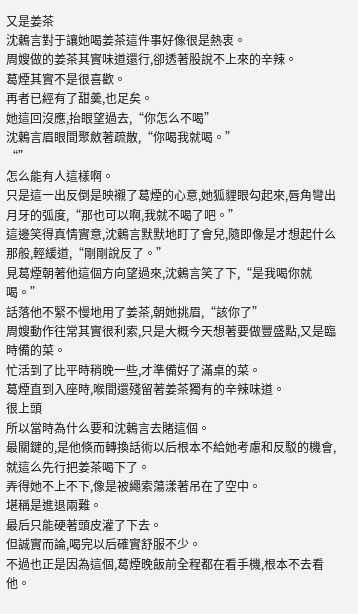又是姜茶
沈鶇言對于讓她喝姜茶這件事好像很是熱衷。
周嫂做的姜茶其實味道還行,卻透著股說不上來的辛辣。
葛煙其實不是很喜歡。
再者已經有了甜羮,也足矣。
她這回沒應,抬眼望過去,“你怎么不喝”
沈鶇言眉眼間聚斂著疏散,“你喝我就喝。”
“”
怎么能有人這樣啊。
只是這一出反倒是映襯了葛煙的心意,她狐貍眼勾起來,唇角彎出月牙的弧度,“那也可以啊,我就不喝了吧。”
這邊笑得真情實意,沈鶇言默默地盯了會兒,隨即像是才想起什么那般,輕緩道,“剛剛說反了。”
見葛煙朝著他這個方向望過來,沈鶇言笑了下,“是我喝你就喝。”
話落他不緊不慢地用了姜茶,朝她挑眉,“該你了”
周嫂動作往常其實很利索,只是大概今天想著要做豐盛點,又是臨時備的菜。
忙活到了比平時稍晚一些,才準備好了滿桌的菜。
葛煙直到入座時,喉間還殘留著姜茶獨有的辛辣味道。
很上頭
所以當時為什么要和沈鶇言去賭這個。
最關鍵的,是他倏而轉換話術以后根本不給她考慮和反駁的機會,就這么先行把姜茶喝下了。
弄得她不上不下,像是被繩索蕩漾著吊在了空中。
堪稱是進退兩難。
最后只能硬著頭皮灌了下去。
但誠實而論,喝完以后確實舒服不少。
不過也正是因為這個,葛煙晚飯前全程都在看手機,根本不去看他。